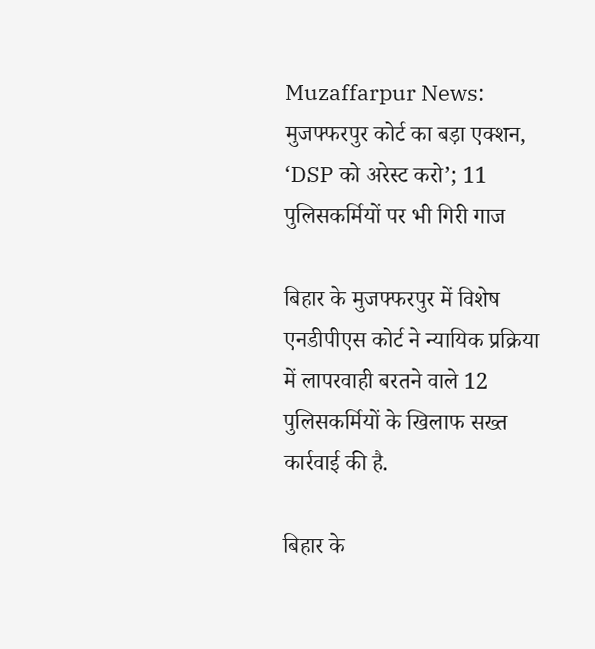Muzaffarpur News: मुजफ्फरपुर कोर्ट का बड़ा एक्शन, ‘DSP को अरेस्ट करो’; 11 पुलिसकर्मियों पर भी गिरी गाज

बिहार के मुजफ्फरपुर में विशेष एनडीपीएस कोर्ट ने न्यायिक प्रक्रिया में लापरवाही बरतने वाले 12 पुलिसकर्मियों के खिलाफ सख्त कार्रवाई की है.

बिहार के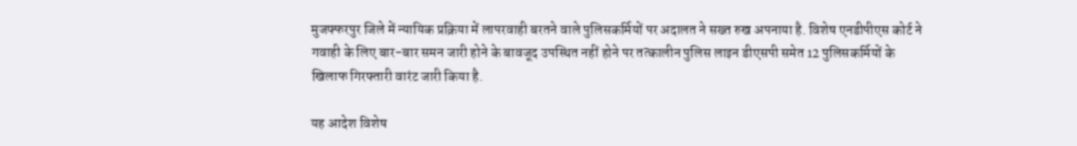मुजफ्फरपुर जिले में न्यायिक प्रक्रिया में लापरवाही बरतने वाले पुलिसकर्मियों पर अदालत ने सख्त रुख अपनाया है. विशेष एनडीपीएस कोर्ट ने गवाही के लिए बार-बार समन जारी होने के बावजूद उपस्थित नहीं होने पर तत्कालीन पुलिस लाइन डीएसपी समेत 12 पुलिसकर्मियों के खिलाफ गिरफ्तारी वारंट जारी किया है.

यह आदेश विशेष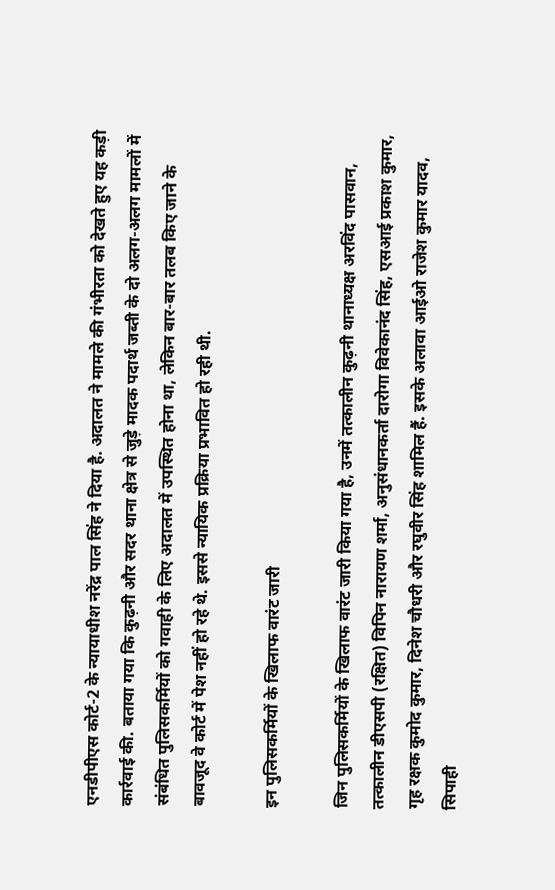एनडीपीएस कोर्ट-2 के न्यायाधीश नरेंद्र पाल सिंह ने दिया है. अदालत ने मामले की गंभीरता को देखते हुए यह कड़ी कार्रवाई की. बताया गया कि कुढ़नी और सदर थाना क्षेत्र से जुड़े मादक पदार्थ जब्ती के दो अलग-अलग मामलों में संबंधित पुलिसकर्मियों को गवाही के लिए अदालत में उपस्थित होना था, लेकिन बार-बार तलब किए जाने के बावजूद वे कोर्ट में पेश नहीं हो रहे थे. इससे न्यायिक प्रक्रिया प्रभावित हो रही थी.

इन पुलिसकर्मियों के खिलाफ वारंट जारी

जिन पुलिसकर्मियों के खिलाफ वारंट जारी किया गया है, उनमें तत्कालीन कुढ़नी थानाध्यक्ष अरविंद पासवान, तत्कालीन डीएसपी (रक्षित) विपिन नारायण शर्मा, अनुसंधानकर्ता दारोगा विवेकानंद सिंह, एसआई प्रकाश कुमार, गृह रक्षक कुमोद कुमार, दिनेश चौधरी और रघुवीर सिंह शामिल हैं. इसके अलावा आईओ राजेश कुमार यादव, सिपाही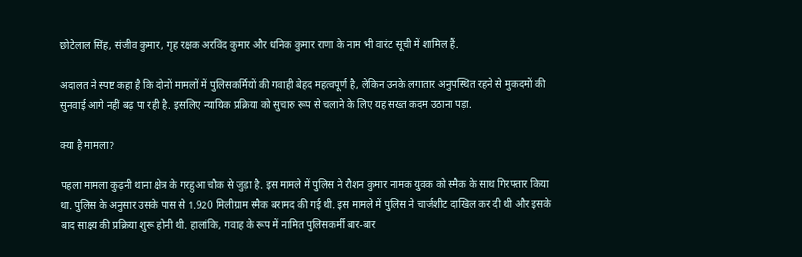छोटेलाल सिंह, संजीव कुमार, गृह रक्षक अरविंद कुमार और धनिक कुमार राणा के नाम भी वारंट सूची में शामिल हैं.

अदालत ने स्पष्ट कहा है कि दोनों मामलों में पुलिसकर्मियों की गवाही बेहद महत्वपूर्ण है, लेकिन उनके लगातार अनुपस्थित रहने से मुकदमों की सुनवाई आगे नहीं बढ़ पा रही है. इसलिए न्यायिक प्रक्रिया को सुचारु रूप से चलाने के लिए यह सख्त कदम उठाना पड़ा.

क्या है मामला?

पहला मामला कुढ़नी थाना क्षेत्र के गरहुआ चौक से जुड़ा है. इस मामले में पुलिस ने रौशन कुमार नामक युवक को स्मैक के साथ गिरफ्तार किया था. पुलिस के अनुसार उसके पास से 1.920 मिलीग्राम स्मैक बरामद की गई थी. इस मामले में पुलिस ने चार्जशीट दाखिल कर दी थी और इसके बाद साक्ष्य की प्रक्रिया शुरू होनी थी. हालांकि, गवाह के रूप में नामित पुलिसकर्मी बार-बार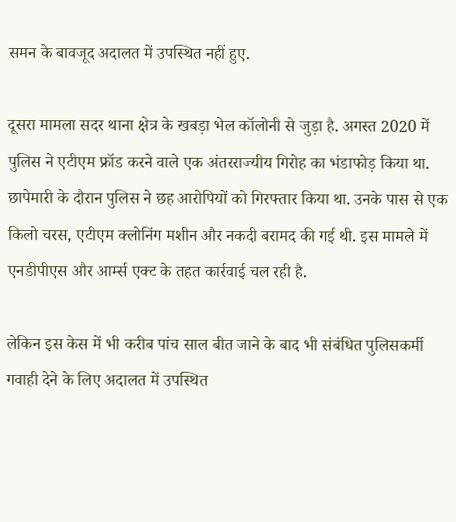समन के बावजूद अदालत में उपस्थित नहीं हुए.

दूसरा मामला सदर थाना क्षेत्र के खबड़ा भेल कॉलोनी से जुड़ा है. अगस्त 2020 में पुलिस ने एटीएम फ्रॉड करने वाले एक अंतरराज्यीय गिरोह का भंडाफोड़ किया था. छापेमारी के दौरान पुलिस ने छह आरोपियों को गिरफ्तार किया था. उनके पास से एक किलो चरस, एटीएम क्लोनिंग मशीन और नकदी बरामद की गई थी. इस मामले में एनडीपीएस और आर्म्स एक्ट के तहत कार्रवाई चल रही है.

लेकिन इस केस में भी करीब पांच साल बीत जाने के बाद भी संबंधित पुलिसकर्मी गवाही देने के लिए अदालत में उपस्थित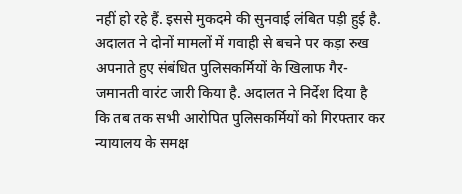नहीं हो रहे हैं. इससे मुकदमे की सुनवाई लंबित पड़ी हुई है. अदालत ने दोनों मामलों में गवाही से बचने पर कड़ा रुख अपनाते हुए संबंधित पुलिसकर्मियों के खिलाफ गैर-जमानती वारंट जारी किया है. अदालत ने निर्देश दिया है कि तब तक सभी आरोपित पुलिसकर्मियों को गिरफ्तार कर न्यायालय के समक्ष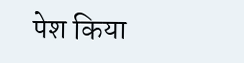पेश किया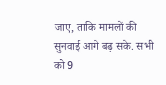जाए, ताकि मामलों की सुनवाई आगे बढ़ सके. सभी को 9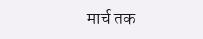मार्च तक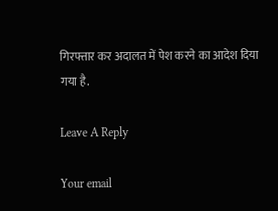गिरफ्तार कर अदालत में पेश करने का आदेश दिया गया है.

Leave A Reply

Your email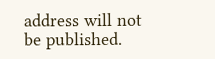address will not be published.